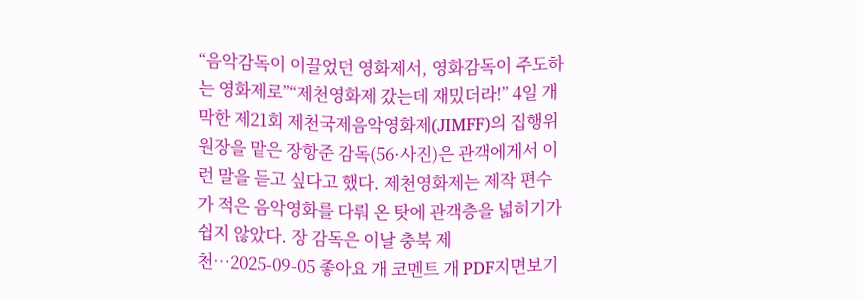“음악감독이 이끌었던 영화제서, 영화감독이 주도하는 영화제로”“제천영화제 갔는데 재밌더라!” 4일 개막한 제21회 제천국제음악영화제(JIMFF)의 집행위원장을 맡은 장항준 감독(56·사진)은 관객에게서 이런 말을 듣고 싶다고 했다. 제천영화제는 제작 편수가 적은 음악영화를 다뤄 온 탓에 관객층을 넓히기가 쉽지 않았다. 장 감독은 이날 충북 제천…2025-09-05 좋아요 개 코멘트 개 PDF지면보기